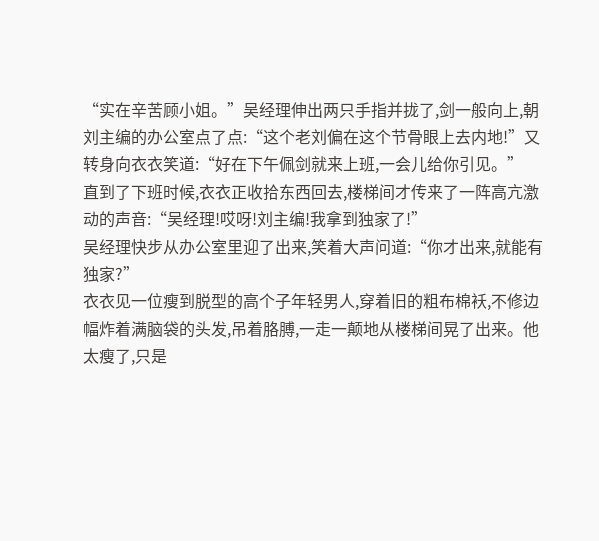“实在辛苦顾小姐。”吴经理伸出两只手指并拢了,剑一般向上,朝刘主编的办公室点了点:“这个老刘偏在这个节骨眼上去内地!”又转身向衣衣笑道:“好在下午佩剑就来上班,一会儿给你引见。”
直到了下班时候,衣衣正收拾东西回去,楼梯间才传来了一阵高亢激动的声音:“吴经理!哎呀!刘主编!我拿到独家了!”
吴经理快步从办公室里迎了出来,笑着大声问道:“你才出来,就能有独家?”
衣衣见一位瘦到脱型的高个子年轻男人,穿着旧的粗布棉袄,不修边幅炸着满脑袋的头发,吊着胳膊,一走一颠地从楼梯间晃了出来。他太瘦了,只是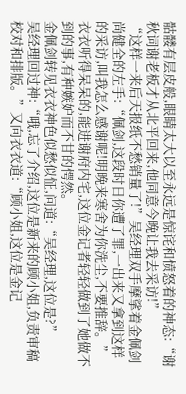骷髅有层皮般,眼睛太大以至永远是惊诧和愤怒着的神态:“谢秋词谢老板才从北平回来,他同意今晚让我去采访!”
“这样一来后天报纸不愁销量了!”吴经理双手摩挲着金佩剑尚健全的左手:“佩剑,这段时日你遭了罪,一出来又拿到这样的采访,叫我怎么感谢呢!明晚来寒舍为你洗尘,不要推辞。”
衣衣听得呆呆的,能进谢府内宅,这位金记者轻轻做到了她做不到的事,有种嫉妒而不甘的愕然。
金佩剑转见衣衣神色似愁似怔,问道:“吴经理,这位是?”
吴经理回过神:“哦,忘了介绍,这位是新来的顾小姐,负责审稿校对和排版。”又向衣衣道:“顾小姐,这位是金记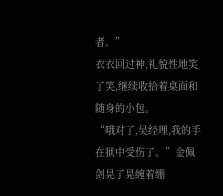者。”
衣衣回过神,礼貌性地笑了笑,继续收拾着桌面和随身的小包。
“哦对了,吴经理,我的手在狱中受伤了。”金佩剑晃了晃缠着绷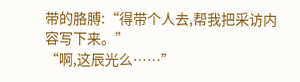带的胳膊:“得带个人去,帮我把采访内容写下来。”
“啊,这辰光么……”